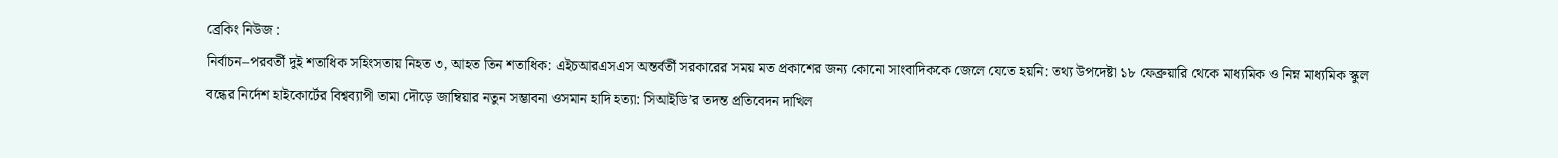ব্রেকিং নিউজ :
নির্বাচন–পরবর্তী দুই শতাধিক সহিংসতায় নিহত ৩, আহত তিন শতাধিক: এইচআরএসএস অন্তর্বর্তী সরকারের সময় মত প্রকাশের জন্য কোনো সাংবাদিককে জেলে যেতে হয়নি: তথ্য উপদেষ্টা ১৮ ফেব্রুয়ারি থেকে মাধ্যমিক ও নিম্ন মাধ্যমিক স্কুল বন্ধের নির্দেশ হাইকোর্টের বিশ্বব্যাপী তামা দৌড়ে জাম্বিয়ার নতুন সম্ভাবনা ওসমান হাদি হত্যা: সিআইডি’র তদন্ত প্রতিবেদন দাখিল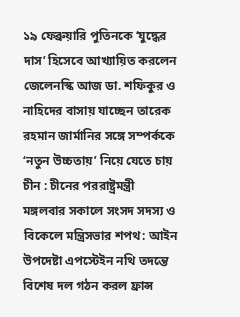১৯ ফেব্রুয়ারি পুতিনকে ‘যুদ্ধের দাস’ হিসেবে আখ্যায়িত করলেন জেলেনস্কি আজ ডা. শফিকুর ও নাহিদের বাসায় যাচ্ছেন তারেক রহমান জার্মানির সঙ্গে সম্পর্ককে ‘নতুন উচ্চতায়’ নিয়ে যেতে চায় চীন : চীনের পররাষ্ট্রমন্ত্রী মঙ্গলবার সকালে সংসদ সদস্য ও বিকেলে মন্ত্রিসভার শপথ: আইন উপদেষ্টা এপস্টেইন নথি তদন্তে বিশেষ দল গঠন করল ফ্রান্স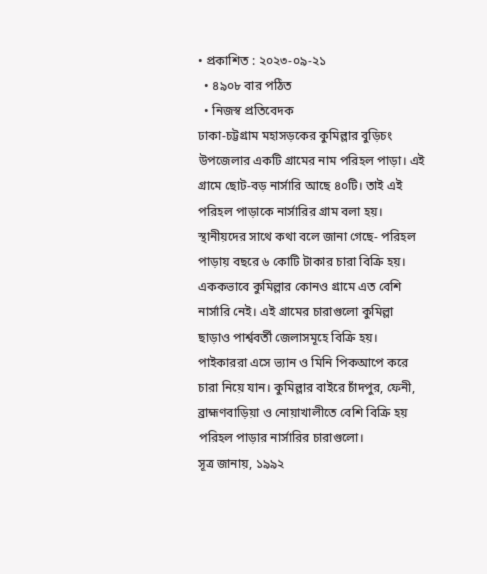• প্রকাশিত : ২০২৩-০৯-২১
  • ৪৯০৮ বার পঠিত
  • নিজস্ব প্রতিবেদক
ঢাকা-চট্টগ্রাম মহাসড়কের কুমিল্লার বুড়িচং উপজেলার একটি গ্রামের নাম পরিহল পাড়া। এই গ্রামে ছোট-বড় নার্সারি আছে ৪০টি। তাই এই পরিহল পাড়াকে নার্সারির গ্রাম বলা হয়।
স্থানীয়দের সাথে কথা বলে জানা গেছে- পরিহল পাড়ায় বছরে ৬ কোটি টাকার চারা বিক্রি হয়। এককভাবে কুমিল্লার কোনও গ্রামে এত বেশি নার্সারি নেই। এই গ্রামের চারাগুলো কুমিল্লা ছাড়াও পার্শ্ববর্তী জেলাসমূহে বিক্রি হয়। পাইকাররা এসে ভ্যান ও মিনি পিকআপে করে চারা নিয়ে যান। কুমিল্লার বাইরে চাঁদপুর, ফেনী, ব্রাহ্মণবাড়িয়া ও নোয়াখালীতে বেশি বিক্রি হয় পরিহল পাড়ার নার্সারির চারাগুলো।
সূত্র জানায়, ১৯৯২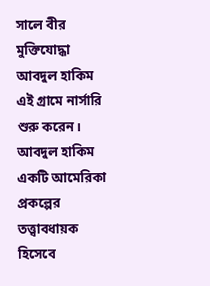সালে বীর মুক্তিযোদ্ধা আবদুল হাকিম এই গ্রামে নার্সারি শুরু করেন। আবদুল হাকিম একটি আমেরিকা প্রকল্পের তত্ত্বাবধায়ক হিসেবে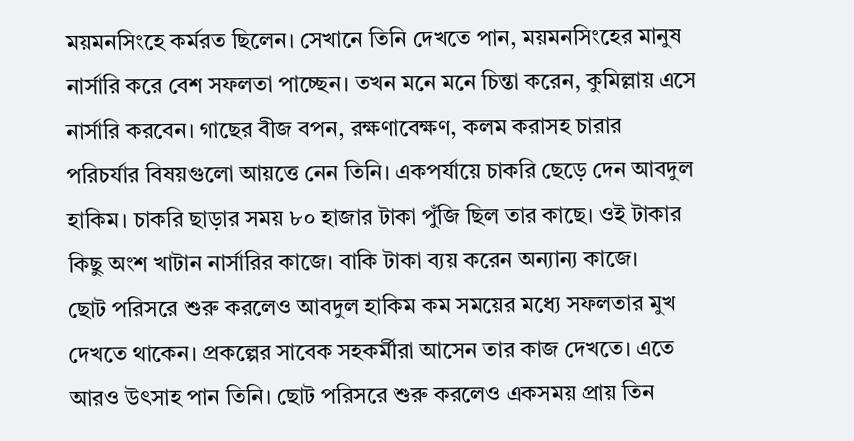ময়মনসিংহে কর্মরত ছিলেন। সেখানে তিনি দেখতে পান, ময়মনসিংহের মানুষ নার্সারি করে বেশ সফলতা পাচ্ছেন। তখন মনে মনে চিন্তা করেন, কুমিল্লায় এসে নার্সারি করবেন। গাছের বীজ বপন, রক্ষণাবেক্ষণ, কলম করাসহ চারার পরিচর্যার বিষয়গুলো আয়ত্তে নেন তিনি। একপর্যায়ে চাকরি ছেড়ে দেন আবদুল হাকিম। চাকরি ছাড়ার সময় ৮০ হাজার টাকা পুঁজি ছিল তার কাছে। ওই টাকার কিছু অংশ খাটান নার্সারির কাজে। বাকি টাকা ব্যয় করেন অন্যান্য কাজে।
ছোট পরিসরে শুরু করলেও আবদুল হাকিম কম সময়ের মধ্যে সফলতার মুখ দেখতে থাকেন। প্রকল্পের সাবেক সহকর্মীরা আসেন তার কাজ দেখতে। এতে আরও উৎসাহ পান তিনি। ছোট পরিসরে শুরু করলেও একসময় প্রায় তিন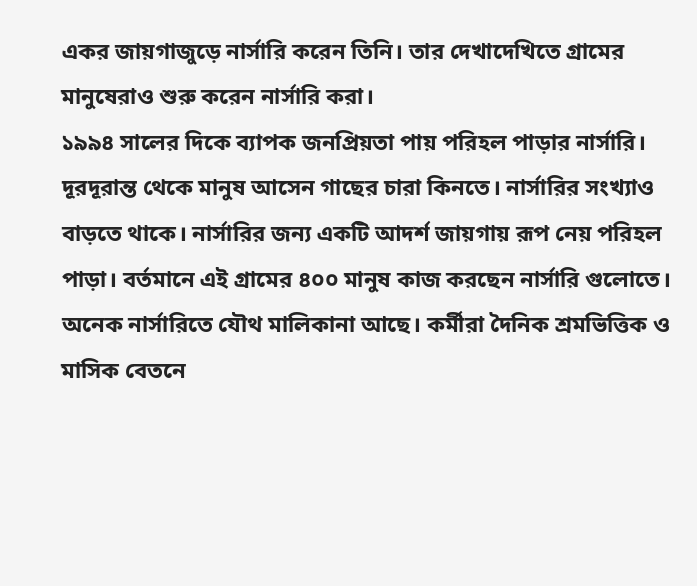একর জায়গাজুড়ে নার্সারি করেন তিনি। তার দেখাদেখিতে গ্রামের মানুষেরাও শুরু করেন নার্সারি করা।
১৯৯৪ সালের দিকে ব্যাপক জনপ্রিয়তা পায় পরিহল পাড়ার নার্সারি। দূরদূরান্ত থেকে মানুষ আসেন গাছের চারা কিনতে। নার্সারির সংখ্যাও বাড়তে থাকে। নার্সারির জন্য একটি আদর্শ জায়গায় রূপ নেয় পরিহল পাড়া। বর্তমানে এই গ্রামের ৪০০ মানুষ কাজ করছেন নার্সারি গুলোতে।  অনেক নার্সারিতে যৌথ মালিকানা আছে। কর্মীরা দৈনিক শ্রমভিত্তিক ও মাসিক বেতনে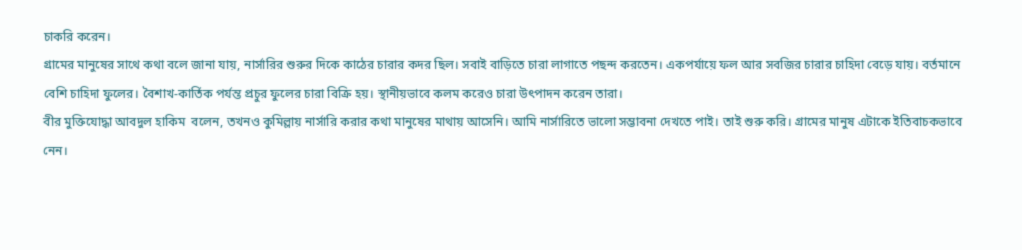চাকরি করেন।
গ্রামের মানুষের সাথে কথা বলে জানা যায়, নার্সারির শুরুর দিকে কাঠের চারার কদর ছিল। সবাই বাড়িতে চারা লাগাতে পছন্দ করতেন। একপর্যায়ে ফল আর সবজির চারার চাহিদা বেড়ে যায়। বর্তমানে বেশি চাহিদা ফুলের। বৈশাখ-কার্তিক পর্যন্ত প্রচুর ফুলের চারা বিক্রি হয়। স্থানীয়ভাবে কলম করেও চারা উৎপাদন করেন তারা।
বীর মুক্তিযোদ্ধা আবদুল হাকিম  বলেন, তখনও কুমিল্লায় নার্সারি করার কথা মানুষের মাথায় আসেনি। আমি নার্সারিতে ভালো সম্ভাবনা দেখতে পাই। তাই শুরু করি। গ্রামের মানুষ এটাকে ইতিবাচকভাবে নেন।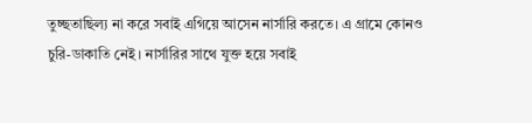তুচ্ছতাছিল্য না করে সবাই এগিয়ে আসেন নার্সারি করতে। এ গ্রামে কোনও চুরি-ডাকাতি নেই। নার্সারির সাথে যুক্ত হয়ে সবাই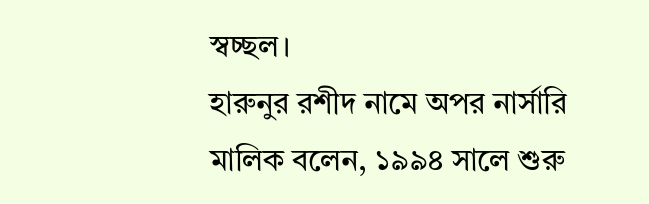স্বচ্ছল।
হারুনুর রশীদ নামে অপর নার্সারি মালিক বলেন, ১৯৯৪ সালে শুরু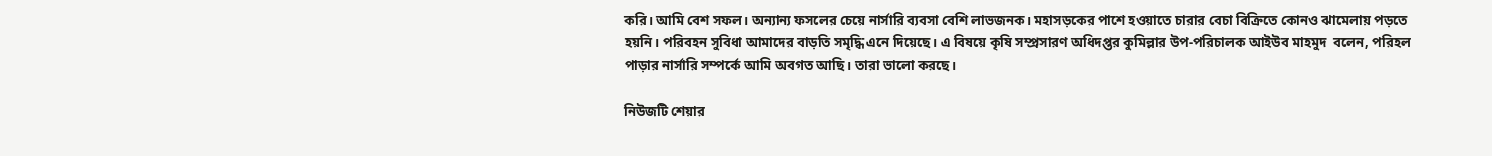করি। আমি বেশ সফল। অন্যান্য ফসলের চেয়ে নার্সারি ব্যবসা বেশি লাভজনক। মহাসড়কের পাশে হওয়াতে চারার বেচা বিক্রিতে কোনও ঝামেলায় পড়তে হয়নি। পরিবহন সুবিধা আমাদের বাড়তি সমৃদ্ধি এনে দিয়েছে। এ বিষয়ে কৃষি সম্প্রসারণ অধিদপ্তর কুমিল্লার উপ-পরিচালক আইউব মাহমুদ  বলেন, পরিহল পাড়ার নার্সারি সম্পর্কে আমি অবগত আছি। তারা ভালো করছে।

নিউজটি শেয়ার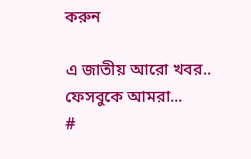করুন

এ জাতীয় আরো খবর..
ফেসবুকে আমরা...
#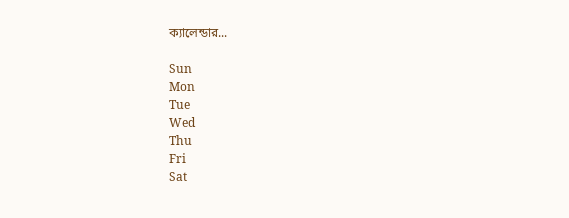ক্যালেন্ডার...

Sun
Mon
Tue
Wed
Thu
Fri
Sat